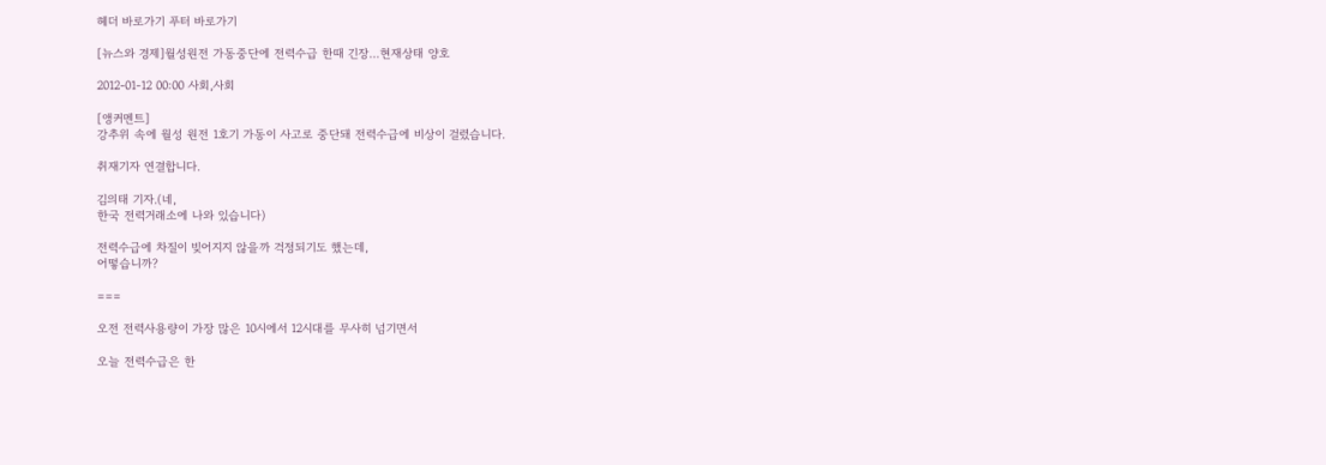헤더 바로가기 푸터 바로가기

[뉴스와 경제]월성원전 가동중단에 전력수급 한때 긴장…현재상태 양호

2012-01-12 00:00 사회,사회

[앵커멘트]
강추위 속에 월성 원전 1호기 가동이 사고로 중단돼 전력수급에 비상이 걸렸습니다.

취재기자 연결합니다.

김의태 기자.(네,
한국 전력거래소에 나와 있습니다)

전력수급에 차질이 빚어지지 않을까 걱정되기도 했는데,
어떻습니까?

===

오전 전력사용량이 가장 많은 10시에서 12시대를 무사히 넘기면서

오늘 전력수급은 한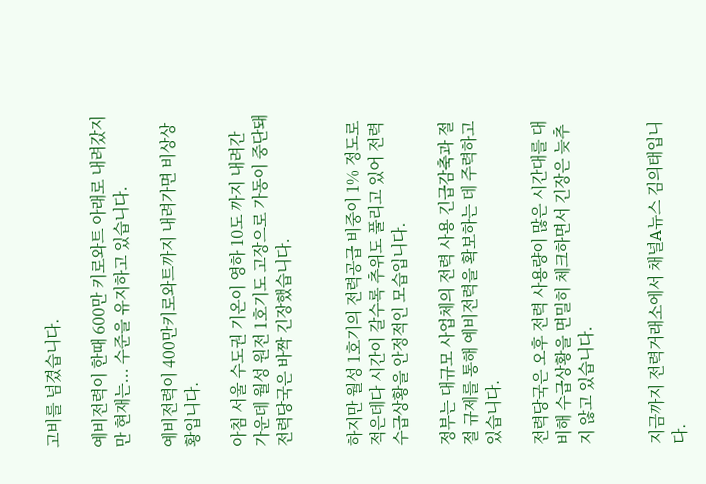고비를 넘겼습니다.

예비전력이 한때 600만 키로와트 아래로 내려갔지만 현재는... 수준을 유지하고 있습니다.

예비전력이 400만키로와트까지 내려가면 비상상황입니다.

아침 서울 수도권 기온이 영하 10도 까지 내려간 가운데 월성 원전 1호기도 고장으로 가동이 중단돼 전력당국은 바짝 긴장했습니다.


하지만 월성 1호기의 전력공급 비중이 1% 정도로 적은데다 시간이 갈수록 추위도 풀리고 있어 전력수급상황을 안정적인 모습입니다.

정부는 대규모 사업체의 전력 사용 긴급감축과 절절 규제를 통해 예비전력을 확보하는 데 주력하고 있습니다.

전력당국은 오후 전력 사용량이 많은 시간대를 대비해 수급상황을 면밀히 체크하면서 긴장은 늦추지 않고 있습니다.


지금까지 전력거래소에서 채널A뉴스 김의태입니다.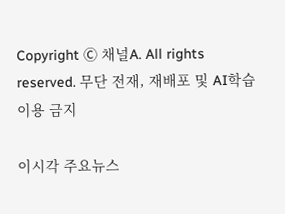Copyright Ⓒ 채널A. All rights reserved. 무단 전재, 재배포 및 AI학습 이용 금지

이시각 주요뉴스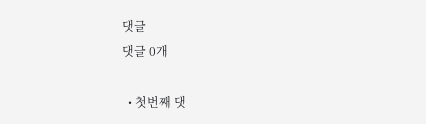댓글
댓글 0개

  • 첫번째 댓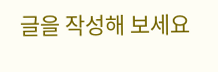글을 작성해 보세요